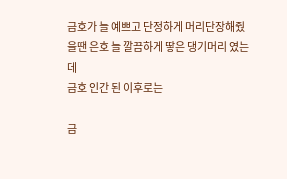금호가 늘 예쁘고 단정하게 머리단장해줬을땐 은호 늘 깔끔하게 땋은 댕기머리 였는데
금호 인간 된 이후로는

금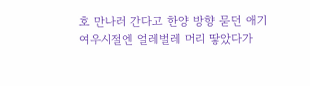호 만나러 간다고 한양 방향 묻던 애기여우시절엔 얼레벌레 머리 땋았다가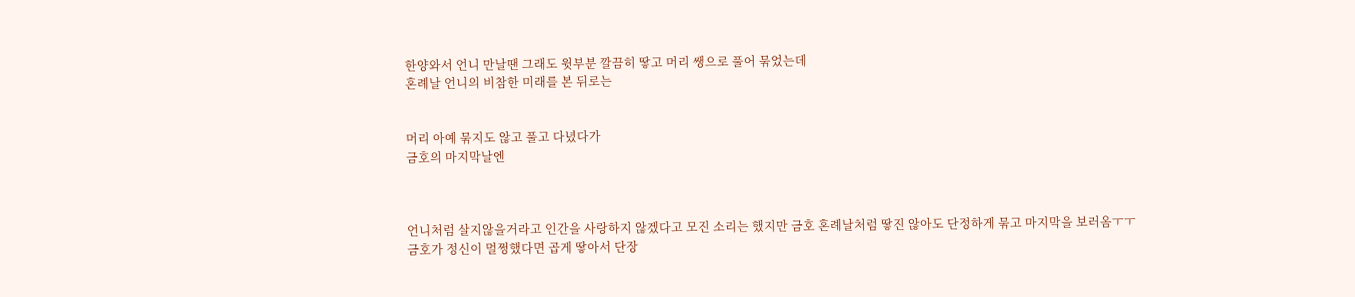한양와서 언니 만날땐 그래도 윗부분 깔끔히 땋고 머리 쌩으로 풀어 묶었는데
혼례날 언니의 비참한 미래를 본 뒤로는


머리 아예 묶지도 않고 풀고 다녔다가
금호의 마지막날엔



언니처럼 살지않을거라고 인간을 사랑하지 않겠다고 모진 소리는 했지만 금호 혼례날처럼 땋진 않아도 단정하게 묶고 마지막을 보러옴ㅜㅜ
금호가 정신이 멀쩡했다면 곱게 땋아서 단장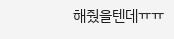해줬을텐데ㅠㅠ